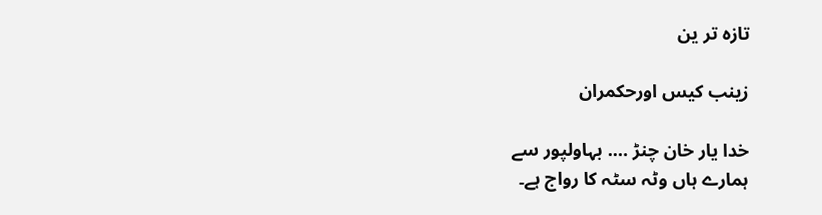تازہ تر ین

زینب کیس اورحکمران

خدا یار خان چنڑ …. بہاولپور سے
ہمارے ہاں وٹہ سٹہ کا رواج ہے۔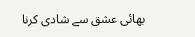بھائی عشق سے شادی کرنا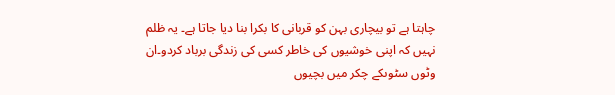چاہتا ہے تو بیچاری بہن کو قربانی کا بکرا بنا دیا جاتا ہے۔ یہ ظلم نہیں کہ اپنی خوشیوں کی خاطر کسی کی زندگی برباد کردو۔ان وٹوں سٹوںکے چکر میں بچیوں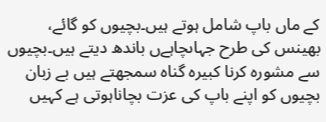کے ماں باپ شامل ہوتے ہیں۔بچیوں کو گائے، بھینس کی طرح جہاںچاہےں باندھ دیتے ہیں۔بچیوں سے مشورہ کرنا کبیرہ گناہ سمجھتے ہیں بے زبان بچیوں کو اپنے باپ کی عزت بچاناہوتی ہے کہیں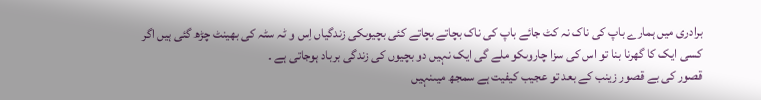برادری میں ہمارے باپ کی ناک نہ کٹ جائے باپ کی ناک بچاتے بچاتے کئی بچیوںکی زندگیاں اِس و ٹہ سٹہ کی بھینٹ چڑھ گئی ہیں اگر کسی ایک کا گھرنا بنا تو اس کی سزا چاروںکو ملے گی ایک نہیں دو بچیوں کی زندگی برباد ہوجاتی ہے ۔
قصور کی بے قصور زینب کے بعد تو عجیب کیفیت ہے سمجھ میںنہیں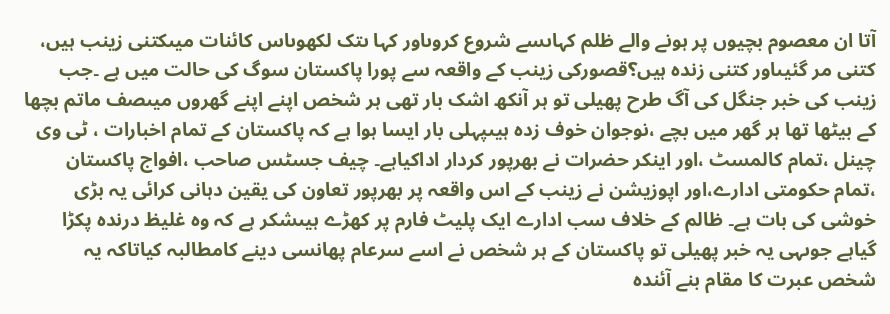آتا ان معصوم بچیوں پر ہونے والے ظلم کہاںسے شروع کروںاور کہا ںتک لکھوںاس کائنات میںکتنی زینب ہیں، کتنی مر گئیںاور کتنی زندہ ہیں؟قصورکی زینب کے واقعہ سے پورا پاکستان سوگ کی حالت میں ہے ۔جب زینب کی خبر جنگل کی آگ طرح پھیلی تو ہر آنکھ اشک بار تھی ہر شخص اپنے اپنے گھروں میںصف ماتم بچھا کے بیٹھا تھا ہر گھر میں بچے ،نوجوان خوف زدہ ہیںپہلی بار ایسا ہوا ہے کہ پاکستان کے تمام اخبارات ، ٹی وی چینل ،تمام کالمسٹ ،اور اینکر حضرات نے بھرپور کردار اداکیاہے۔ چیف جسٹس صاحب ،افواج پاکستان ،تمام حکومتی ادارے،اور اپوزیشن نے زینب کے اس واقعہ پر بھرپور تعاون کی یقین دہانی کرائی یہ بڑی خوشی کی بات ہے۔ ظالم کے خلاف سب ادارے ایک پلیٹ فارم پر کھڑے ہیںشکر ہے کہ وہ غلیظ درندہ پکڑا گیاہے جوںہی یہ خبر پھیلی تو پاکستان کے ہر شخص نے اسے سرعام پھانسی دینے کامطالبہ کیاتاکہ یہ شخص عبرت کا مقام بنے آئندہ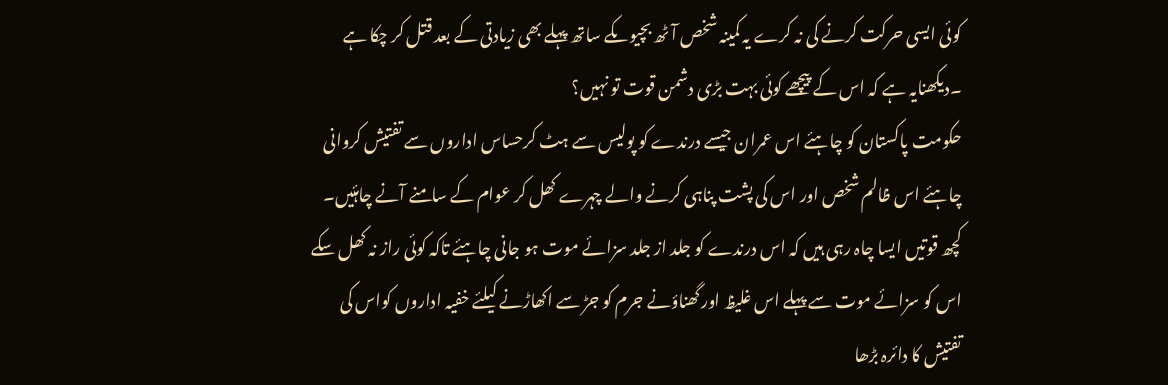کوئی ایسی حرکت کرنے کی نہ کرے یہ کمینہ شخص آٹھ بچیوںکے ساتھ پہلے بھی زیادتی کے بعد قتل کر چکا ہے ۔دیکھنایہ ہے کہ اس کے پیچھے کوئی بہت بڑی دشمن قوت تو نہیں؟
حکومت پاکستان کو چاہئے اس عمران جیسے درندے کو پولیس سے ہٹ کرحساس اداروں سے تفتیش کروانی چاہئے اس ظالم شخص اور اس کی پشت پناہی کرنے والے چہرے کھل کر عوام کے سامنے آنے چاہئیں۔ کچھ قوتیں ایسا چاہ رہی ہیں کہ اس درندے کو جلد از جلد سزائے موت ہو جانی چاہئے تاکہ کوئی راز نہ کھل سکے اس کو سزائے موت سے پہلے اس غلیظ اور گھناؤنے جرم کو جڑ سے اکھاڑنے کیلئے خفیہ اداروں کواس کی تفتیش کا دائرہ بڑھا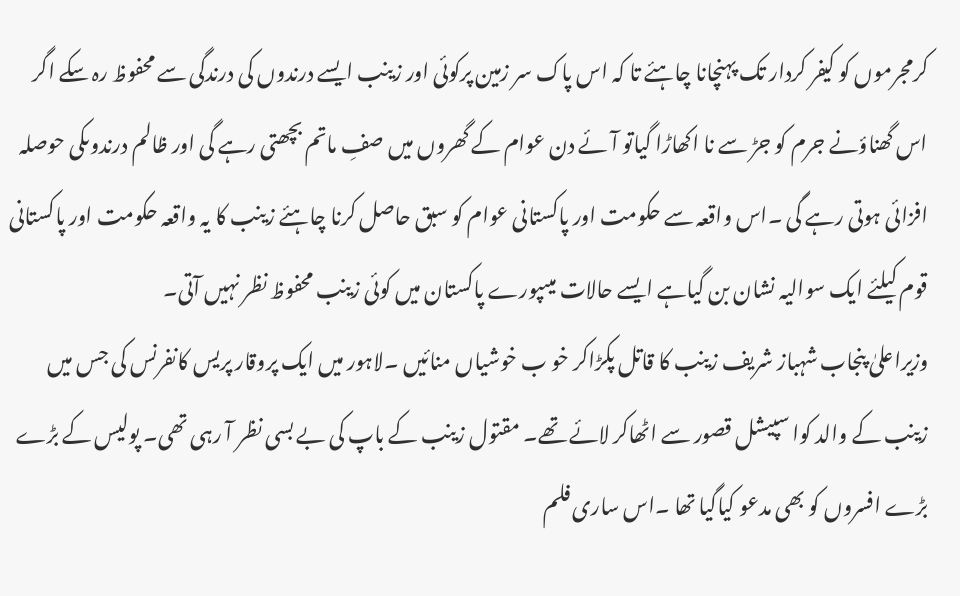کرمجرموں کو کیفر کردار تک پہنچانا چاہئے تا کہ اس پاک سر زمین پرکوئی اور زینب ایسے درندوں کی درندگی سے محفوظ رہ سکے اگر اس گھناؤنے جرم کو جڑ سے نا اکھاڑا گیاتو آئے دن عوام کے گھروں میں صفِ ماتم بچھتی رہے گی اور ظالم درندوںکی حوصلہ افزائی ہوتی رہے گی ۔اس واقعہ سے حکومت اور پاکستانی عوام کو سبق حاصل کرنا چاہئے زینب کا یہ واقعہ حکومت اور پاکستانی قوم کیلئے ایک سوالیہ نشان بن گیاہے ایسے حالات میںپورے پاکستان میں کوئی زینب محفوظ نظر نہیں آتی۔
وزیراعلیٰ پنجاب شہباز شریف زینب کا قاتل پکڑاکر خو ب خوشیاں منائیں ۔لاہور میں ایک پروقار پریس کانفرنس کی جس میں زینب کے والد کوا سپیشل قصور سے اٹھاکر لائے تھے۔ مقتول زینب کے باپ کی بے بسی نظر آ رہی تھی۔ پولیس کے بڑے بڑے افسروں کو بھی مدعو کیاگیا تھا ۔اس ساری فلم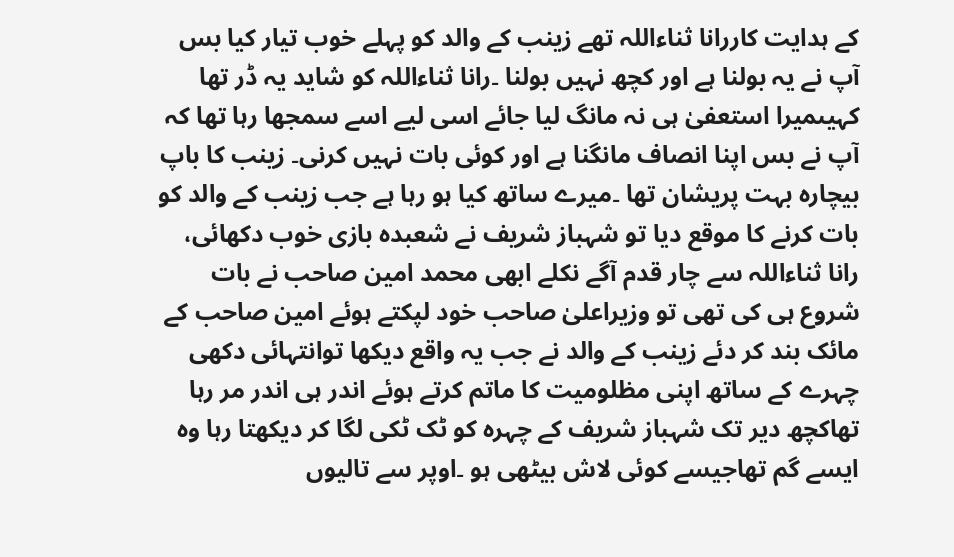کے ہدایت کاررانا ثناءاللہ تھے زینب کے والد کو پہلے خوب تیار کیا بس آپ نے یہ بولنا ہے اور کچھ نہیں بولنا ۔رانا ثناءاللہ کو شاید یہ ڈر تھا کہیںمیرا استعفیٰ ہی نہ مانگ لیا جائے اسی لیے اسے سمجھا رہا تھا کہ آپ نے بس اپنا انصاف مانگنا ہے اور کوئی بات نہیں کرنی۔ زینب کا باپ بیچارہ بہت پریشان تھا ۔میرے ساتھ کیا ہو رہا ہے جب زینب کے والد کو بات کرنے کا موقع دیا تو شہباز شریف نے شعبدہ بازی خوب دکھائی، رانا ثناءاللہ سے چار قدم آگے نکلے ابھی محمد امین صاحب نے بات شروع ہی کی تھی تو وزیراعلیٰ صاحب خود لپکتے ہوئے امین صاحب کے مائک بند کر دئے زینب کے والد نے جب یہ واقع دیکھا توانتہائی دکھی چہرے کے ساتھ اپنی مظلومیت کا ماتم کرتے ہوئے اندر ہی اندر مر رہا تھاکچھ دیر تک شہباز شریف کے چہرہ کو ٹک ٹکی لگا کر دیکھتا رہا وہ ایسے گم تھاجیسے کوئی لاش بیٹھی ہو ۔اوپر سے تالیوں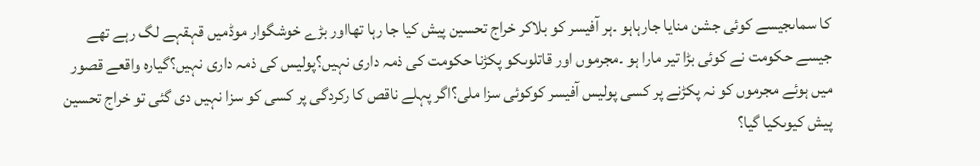کا سماںجیسے کوئی جشن منایا جارہاہو ۔ہر آفیسر کو بلاکر خراج تحسین پیش کیا جا رہا تھااور بڑے خوشگوار موڈمیں قہقہے لگ رہے تھے جیسے حکومت نے کوئی بڑا تیر مارا ہو ۔مجرموں اور قاتلوںکو پکڑنا حکومت کی ذمہ داری نہیں؟پولیس کی ذمہ داری نہیں؟گیارہ واقعے قصور میں ہوئے مجرموں کو نہ پکڑنے پر کسی پولیس آفیسر کوکوئی سزا ملی؟اگر پہلے ناقص کا رکردگی پر کسی کو سزا نہیں دی گئی تو خراج تحسین پیش کیوںکیا گیا؟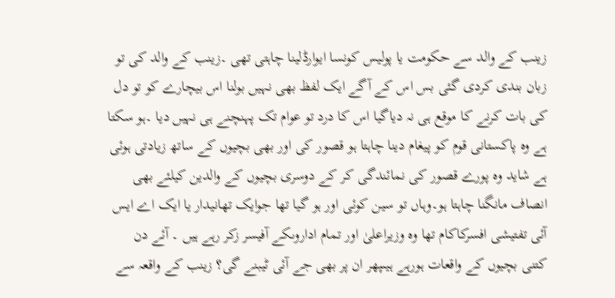زینب کے والد سے حکومت یا پولیس کونسا ایوارڈلینا چاہتی تھی ۔زینب کے والد کی تو زبان بندی کردی گئی بس اس کے آگے ایک لفظ بھی نہیں بولنا اس بیچارے کو تو دل کی بات کرنے کا موقع ہی نہ دیاگیا اس کا درد تو عوام تک پہنچنے ہی نہیں دیا ۔ہو سکتا ہے وہ پاکستانی قوم کو پیغام دینا چاہتا ہو قصور کی اور بھی بچیوں کے ساتھ زیادتی ہوئی ہے شاید وہ پورے قصور کی نمائندگی کر کے دوسری بچیوں کے والدین کیلئے بھی انصاف مانگنا چاہتا ہو۔وہاں تو سین کوئی اور ہو گیا تھا جوایک تھانیدار یا ایک اے ایس آئی تفتیشی افسرکاکام تھا وہ وزیراعلیٰ اور تمام اداروںکے آفیسر زکر رہے ہیں ۔ آئے دن کتنی بچیوں کے واقعات ہورہے ہیںپھر ان پر بھی جے آئی ٹیبنے گی؟ زینب کے واقعہ سے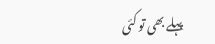پہلے بھی تو کئی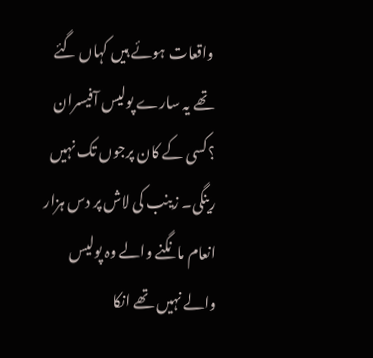واقعات ہوئے ہیں کہاں گئے تھے یہ سارے پولیس آفیسران ؟کسی کے کان پرجوں تک نہیں رینگی۔ زینب کی لاش پر دس ہزار انعام مانگنے والے وہ پولیس والے نہیں تھے انکا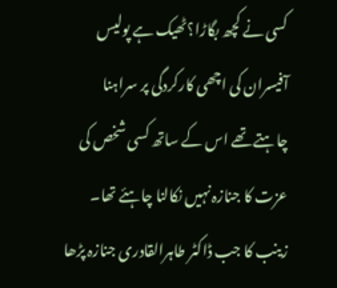کسی نے کچھ بگاڑا؟ٹھیک ہے پولیس آفیسران کی اچھی کارکردگی پر سراہنا چاہتے تھے اس کے ساتھ کسی شخص کی عزت کا جنازہ نہیں نکالنا چاہئے تھا۔ زینب کا جب ڈاکٹر طاہرالقادری جنازہ پڑھا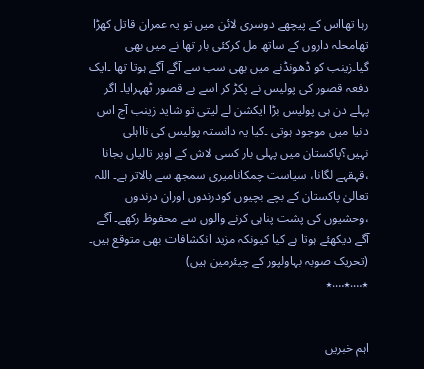رہا تھااس کے پیچھے دوسری لائن میں تو یہ عمران قاتل کھڑا تھامحلہ داروں کے ساتھ مل کرکئی بار تھا نے میں بھی گیا۔زینب کو ڈھونڈنے میں بھی سب سے آگے آگے ہوتا تھا ۔ایک دفعہ قصور کی پولیس نے پکڑ کر اسے بے قصور ٹھہرایا۔ اگر پہلے دن ہی پولیس بڑا ایکشن لے لیتی تو شاید زینب آج اس دنیا میں موجود ہوتی ۔کیا یہ دانستہ پولیس کی نااہلی نہیں؟پاکستان میں پہلی بار کسی لاش کے اوپر تالیاں بجانا ،قہقہے لگانا، سیاست چمکانامیری سمجھ سے بالاتر ہے۔ اللہ تعالیٰ پاکستان کے بچے بچیوں کودرندوں اوران درندوں ،وحشیوں کی پشت پناہی کرنے والوں سے محفوظ رکھے۔ آگے آگے دیکھئے ہوتا ہے کیا کیونکہ مزید انکشافات بھی متوقع ہیں۔
(تحریک صوبہ بہاولپور کے چیئرمین ہیں)
٭….٭….٭


اہم خبریں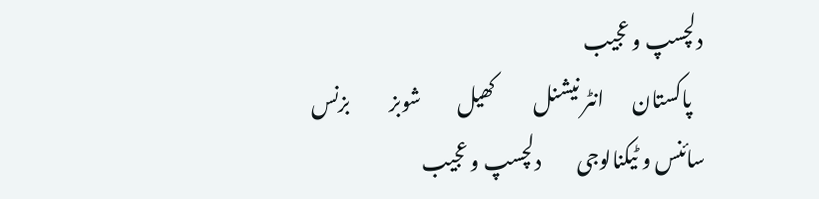دلچسپ و عجیب
   پاکستان       انٹر نیشنل          کھیل         شوبز          بزنس          سائنس و ٹیکنالوجی         دلچسپ و عجیب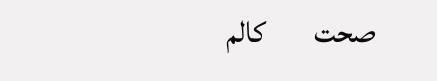صحت        کالم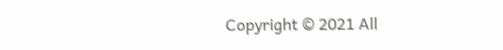Copyright © 2021 All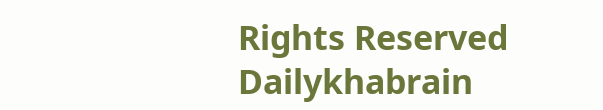Rights Reserved Dailykhabrain